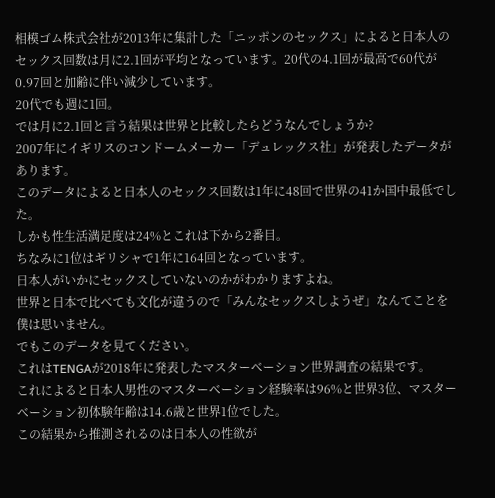相模ゴム株式会社が2013年に集計した「ニッポンのセックス」によると日本人のセックス回数は月に2.1回が平均となっています。20代の4.1回が最高で60代が0.97回と加齢に伴い減少しています。
20代でも週に1回。
では月に2.1回と言う結果は世界と比較したらどうなんでしょうか?
2007年にイギリスのコンドームメーカー「デュレックス社」が発表したデータがあります。
このデータによると日本人のセックス回数は1年に48回で世界の41か国中最低でした。
しかも性生活満足度は24%とこれは下から2番目。
ちなみに1位はギリシャで1年に164回となっています。
日本人がいかにセックスしていないのかがわかりますよね。
世界と日本で比べても文化が違うので「みんなセックスしようぜ」なんてことを僕は思いません。
でもこのデータを見てください。
これはTENGAが2018年に発表したマスターベーション世界調査の結果です。
これによると日本人男性のマスターベーション経験率は96%と世界3位、マスターベーション初体験年齢は14.6歳と世界1位でした。
この結果から推測されるのは日本人の性欲が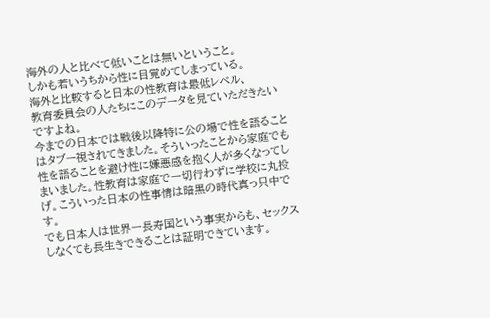海外の人と比べて低いことは無いということ。
しかも若いうちから性に目覚めてしまっている。
海外と比較すると日本の性教育は最低レベル、
教育委員会の人たちにこのデータを見ていただきたいですよね。
今までの日本では戦後以降特に公の場で性を語ることはタブー視されてきました。そういったことから家庭でも性を語ることを避け性に嫌悪感を抱く人が多くなってしまいました。性教育は家庭で一切行わずに学校に丸投げ。こういった日本の性事情は暗黒の時代真っ只中です。
でも日本人は世界一長寿国という事実からも、セックスしなくても長生きできることは証明できています。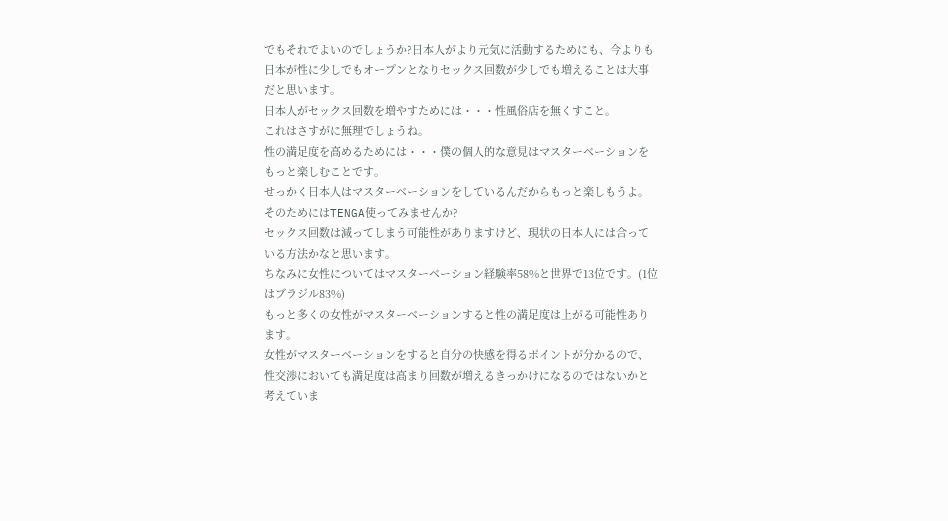でもそれでよいのでしょうか?日本人がより元気に活動するためにも、今よりも日本が性に少しでもオープンとなりセックス回数が少しでも増えることは大事だと思います。
日本人がセックス回数を増やすためには・・・性風俗店を無くすこと。
これはさすがに無理でしょうね。
性の満足度を高めるためには・・・僕の個人的な意見はマスターベーションをもっと楽しむことです。
せっかく日本人はマスターベーションをしているんだからもっと楽しもうよ。
そのためにはTENGA使ってみませんか?
セックス回数は減ってしまう可能性がありますけど、現状の日本人には合っている方法かなと思います。
ちなみに女性についてはマスターベーション経験率58%と世界で13位です。(1位はブラジル83%)
もっと多くの女性がマスターベーションすると性の満足度は上がる可能性あります。
女性がマスターベーションをすると自分の快感を得るポイントが分かるので、性交渉においても満足度は高まり回数が増えるきっかけになるのではないかと考えていま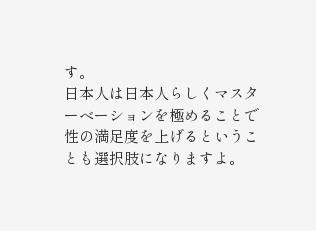す。
日本人は日本人らしくマスターベーションを極めることで性の満足度を上げるということも選択肢になりますよ。